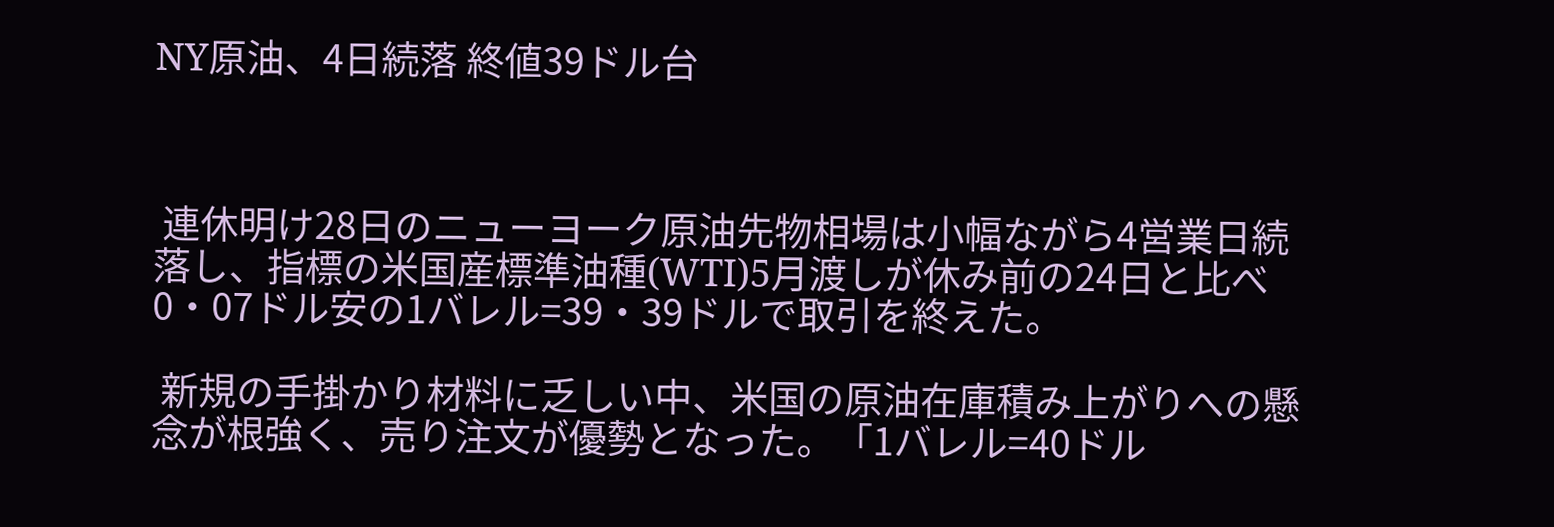NY原油、4日続落 終値39ドル台



 連休明け28日のニューヨーク原油先物相場は小幅ながら4営業日続落し、指標の米国産標準油種(WTI)5月渡しが休み前の24日と比べ0・07ドル安の1バレル=39・39ドルで取引を終えた。

 新規の手掛かり材料に乏しい中、米国の原油在庫積み上がりへの懸念が根強く、売り注文が優勢となった。「1バレル=40ドル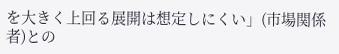を大きく上回る展開は想定しにくい」(市場関係者)との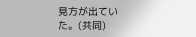見方が出ていた。(共同)